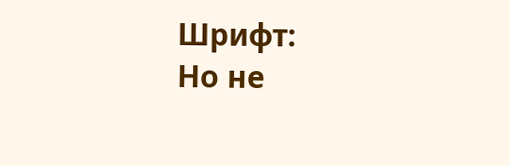Шрифт:
Но не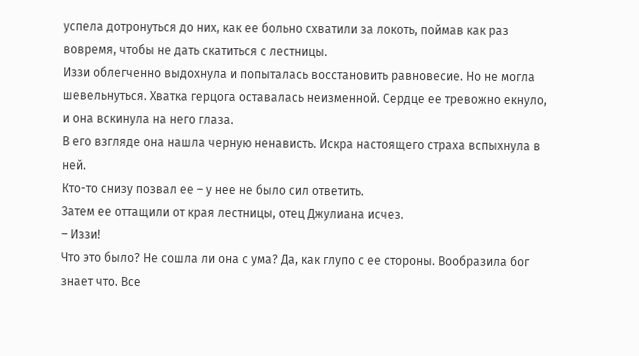успела дотронуться до них, как ее больно схватили за локоть, поймав как раз вовремя, чтобы не дать скатиться с лестницы.
Иззи облегченно выдохнула и попыталась восстановить равновесие. Но не могла шевельнуться. Хватка герцога оставалась неизменной. Сердце ее тревожно екнуло, и она вскинула на него глаза.
В его взгляде она нашла черную ненависть. Искра настоящего страха вспыхнула в ней.
Кто-то снизу позвал ее – у нее не было сил ответить.
Затем ее оттащили от края лестницы, отец Джулиана исчез.
– Иззи!
Что это было? Не сошла ли она с ума? Да, как глупо с ее стороны. Вообразила бог знает что. Все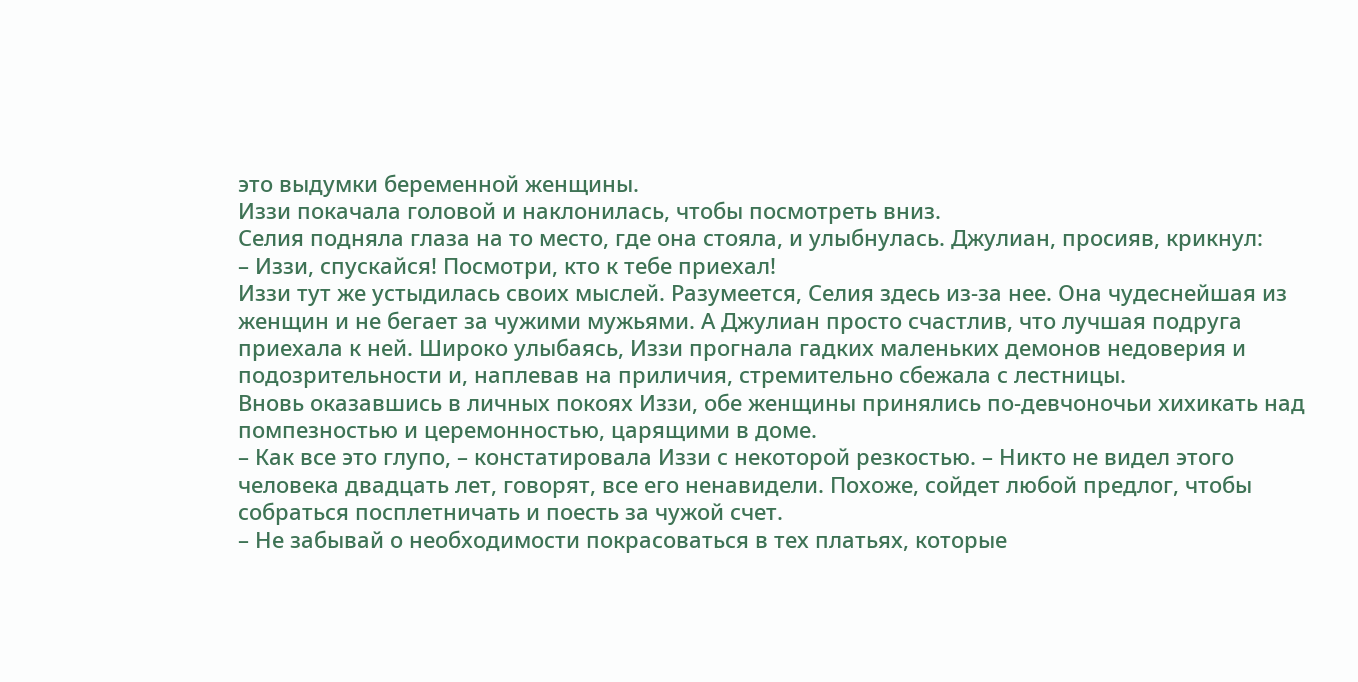это выдумки беременной женщины.
Иззи покачала головой и наклонилась, чтобы посмотреть вниз.
Селия подняла глаза на то место, где она стояла, и улыбнулась. Джулиан, просияв, крикнул:
– Иззи, спускайся! Посмотри, кто к тебе приехал!
Иззи тут же устыдилась своих мыслей. Разумеется, Селия здесь из-за нее. Она чудеснейшая из женщин и не бегает за чужими мужьями. А Джулиан просто счастлив, что лучшая подруга приехала к ней. Широко улыбаясь, Иззи прогнала гадких маленьких демонов недоверия и подозрительности и, наплевав на приличия, стремительно сбежала с лестницы.
Вновь оказавшись в личных покоях Иззи, обе женщины принялись по-девчоночьи хихикать над помпезностью и церемонностью, царящими в доме.
– Как все это глупо, – констатировала Иззи с некоторой резкостью. – Никто не видел этого человека двадцать лет, говорят, все его ненавидели. Похоже, сойдет любой предлог, чтобы собраться посплетничать и поесть за чужой счет.
– Не забывай о необходимости покрасоваться в тех платьях, которые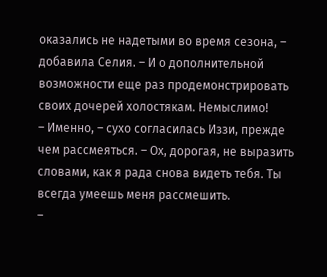оказались не надетыми во время сезона, – добавила Селия. – И о дополнительной возможности еще раз продемонстрировать своих дочерей холостякам. Немыслимо!
– Именно, – сухо согласилась Иззи, прежде чем рассмеяться. – Ох, дорогая, не выразить словами, как я рада снова видеть тебя. Ты всегда умеешь меня рассмешить.
–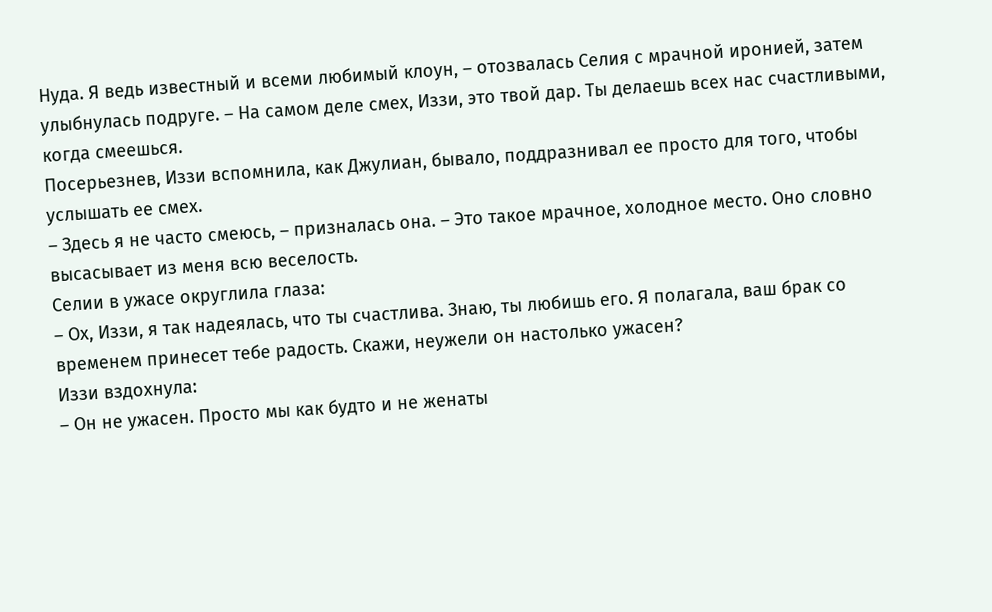Нуда. Я ведь известный и всеми любимый клоун, – отозвалась Селия с мрачной иронией, затем улыбнулась подруге. – На самом деле смех, Иззи, это твой дар. Ты делаешь всех нас счастливыми, когда смеешься.
Посерьезнев, Иззи вспомнила, как Джулиан, бывало, поддразнивал ее просто для того, чтобы услышать ее смех.
– Здесь я не часто смеюсь, – призналась она. – Это такое мрачное, холодное место. Оно словно высасывает из меня всю веселость.
Селии в ужасе округлила глаза:
– Ох, Иззи, я так надеялась, что ты счастлива. Знаю, ты любишь его. Я полагала, ваш брак со временем принесет тебе радость. Скажи, неужели он настолько ужасен?
Иззи вздохнула:
– Он не ужасен. Просто мы как будто и не женаты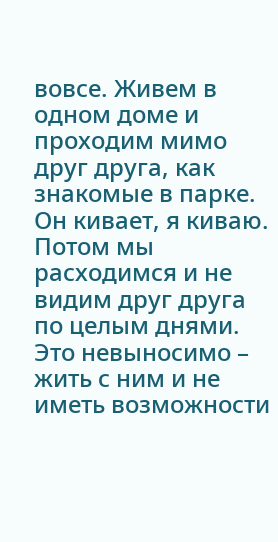вовсе. Живем в одном доме и проходим мимо друг друга, как знакомые в парке. Он кивает, я киваю. Потом мы расходимся и не видим друг друга по целым днями. Это невыносимо – жить с ним и не иметь возможности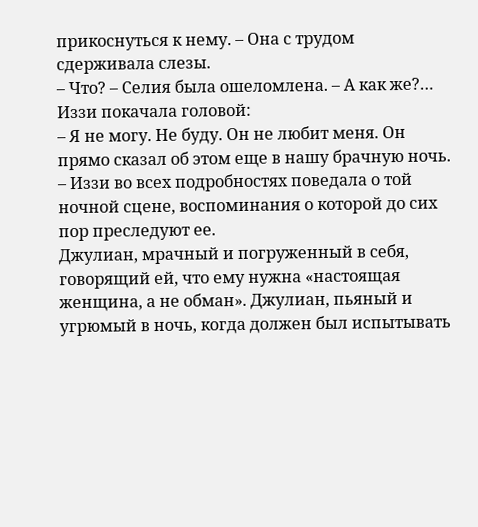прикоснуться к нему. – Она с трудом сдерживала слезы.
– Что? – Селия была ошеломлена. – А как же?… Иззи покачала головой:
– Я не могу. Не буду. Он не любит меня. Он прямо сказал об этом еще в нашу брачную ночь. – Иззи во всех подробностях поведала о той ночной сцене, воспоминания о которой до сих пор преследуют ее.
Джулиан, мрачный и погруженный в себя, говорящий ей, что ему нужна «настоящая женщина, а не обман». Джулиан, пьяный и угрюмый в ночь, когда должен был испытывать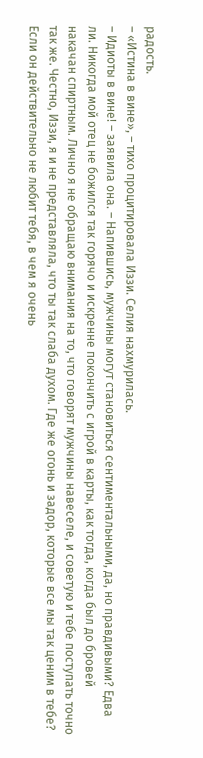радость.
– «Истина в вине», – тихо процитировала Иззи. Селия нахмурилась.
– Идиоты в вине! – заявила она. – Напившись, мужчины могут становиться сентиментальными, да, но правдивыми? Едва ли. Никогда мой отец не божился так горячо и искренне покончить с игрой в карты, как тогда, когда был до бровей накачан спиртным. Лично я не обращаю внимания на то, что говорят мужчины навеселе, и советую и тебе поступать точно так же. Честно, Иззи, я и не представляла, что ты так слаба духом. Где же огонь и задор, которые все мы так ценим в тебе? Если он действительно не любит тебя, в чем я очень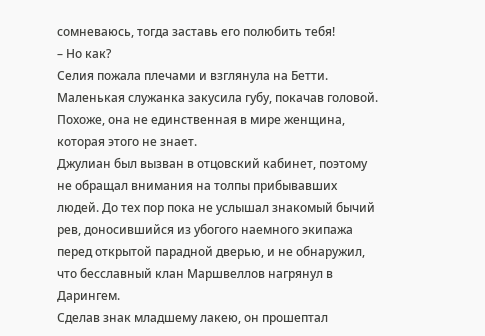сомневаюсь, тогда заставь его полюбить тебя!
– Но как?
Селия пожала плечами и взглянула на Бетти. Маленькая служанка закусила губу, покачав головой.
Похоже, она не единственная в мире женщина, которая этого не знает.
Джулиан был вызван в отцовский кабинет, поэтому не обращал внимания на толпы прибывавших людей. До тех пор пока не услышал знакомый бычий рев, доносившийся из убогого наемного экипажа перед открытой парадной дверью, и не обнаружил, что бесславный клан Маршвеллов нагрянул в Дарингем.
Сделав знак младшему лакею, он прошептал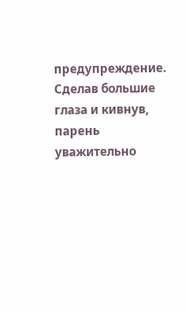предупреждение. Сделав большие глаза и кивнув, парень уважительно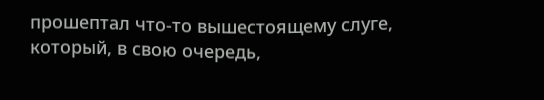прошептал что-то вышестоящему слуге, который, в свою очередь,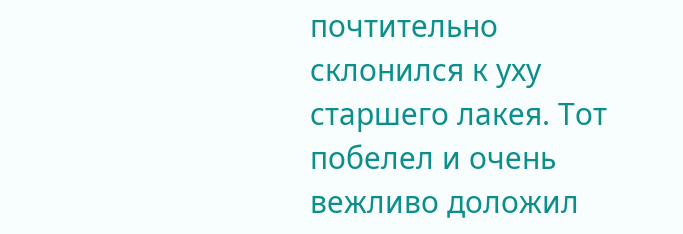почтительно склонился к уху старшего лакея. Тот побелел и очень вежливо доложил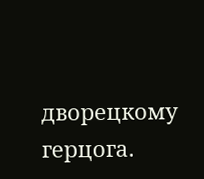дворецкому герцога.